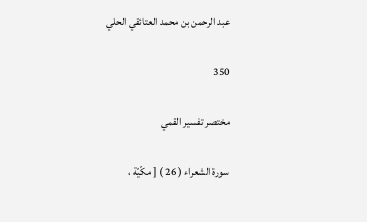عبد الرحمن بن محمد العتائقي الحلي

350

مختصر تفسير القمي

سورة الشعراء ( 26 ) [ مكّيّة ،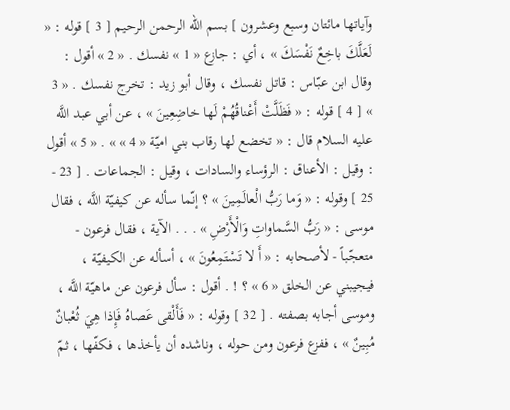وآياتها مائتان وسبع وعشرون ] بسم الله الرحمن الرحيم [ 3 ] قوله : « لَعَلَّكَ باخِعٌ نَفْسَكَ » ، أي : جازع « 1 » نفسك . « 2 » أقول : وقال ابن عبّاس : قاتل نفسك ، وقال أبو زيد : تخرج نفسك . « 3 » [ 4 ] قوله : « فَظَلَّتْ أَعْناقُهُمْ لَها خاضِعِينَ » ، عن أبي عبد اللَّه عليه السلام قال : « تخضع لها رقاب بني اميّة « 4 » » . « 5 » أقول : وقيل : الأعناق : الرؤساء والسادات ، وقيل : الجماعات . [ 23 - 25 ] وقوله : « وَما رَبُّ الْعالَمِينَ » ؟ إنّما سأله عن كيفيّة اللَّه ، فقال موسى : « رَبُّ السَّماواتِ وَالْأَرْضِ » . . . الآية ، فقال فرعون - متعجّباً - لأصحابه : « أَ لا تَسْتَمِعُونَ » ، أسأله عن الكيفيّة ، فيجيبني عن الخلق « 6 » ؟ ! . أقول : سأل فرعون عن ماهيّة اللَّه ، وموسى أجابه بصفته . [ 32 ] وقوله : « فَأَلْقى عَصاهُ فَإِذا هِيَ ثُعْبانٌ مُبِينٌ » ، ففزع فرعون ومن حوله ، وناشده أن يأخذها ، فكفّها ، ثمّ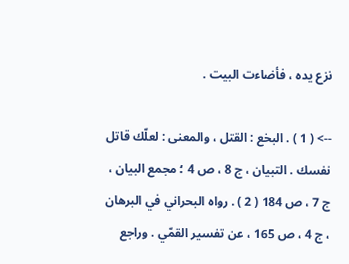نزع يده ، فأضاءت البيت .

--> ( 1 ) . البخع : القتل ، والمعنى : لعلّك قاتل نفسك . التبيان ، ج 8 ، ص 4 ؛ مجمع البيان ، ج 7 ، ص 184 ( 2 ) . رواه البحراني في البرهان ، ج 4 ، ص 165 ، عن تفسير القمّي . وراجع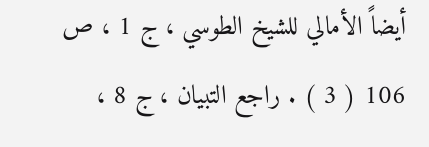أيضاً الأمالي للشيخ الطوسي ، ج 1 ، ص 106 ( 3 ) . راجع التبيان ، ج 8 ،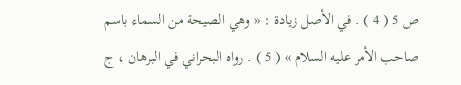ص 5 ( 4 ) . في الأصل زيادة : « وهي الصيحة من السماء باسم صاحب الأمر عليه السلام » ( 5 ) . رواه البحراني في البرهان ، ج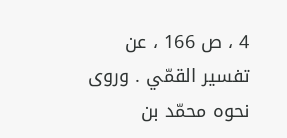4 ، ص 166 ، عن تفسير القمّي . وروى نحوه محمّد بن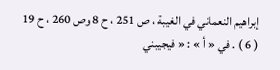إبراهيم النعماني في الغيبة ، ص 251 ، ح 8 وص 260 ، ح 19 ( 6 ) . في « أ » : « فيجيبني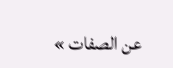عن الصفات »